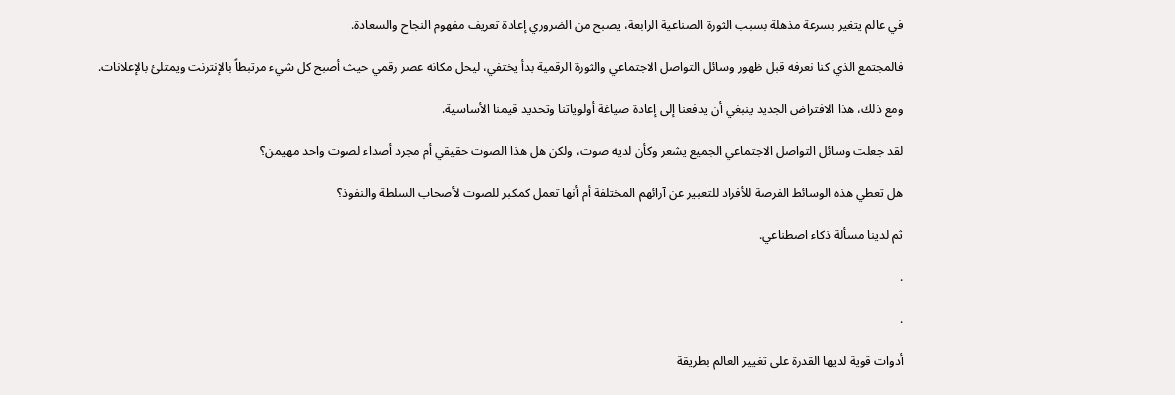في عالم يتغير بسرعة مذهلة بسبب الثورة الصناعية الرابعة، يصبح من الضروري إعادة تعريف مفهوم النجاح والسعادة.

فالمجتمع الذي كنا نعرفه قبل ظهور وسائل التواصل الاجتماعي والثورة الرقمية بدأ يختفي، ليحل مكانه عصر رقمي حيث أصبح كل شيء مرتبطاً بالإنترنت ويمتلئ بالإعلانات.

ومع ذلك، هذا الافتراض الجديد ينبغي أن يدفعنا إلى إعادة صياغة أولوياتنا وتحديد قيمنا الأساسية.

لقد جعلت وسائل التواصل الاجتماعي الجميع يشعر وكأن لديه صوت، ولكن هل هذا الصوت حقيقي أم مجرد أصداء لصوت واحد مهيمن؟

هل تعطي هذه الوسائط الفرصة للأفراد للتعبير عن آرائهم المختلفة أم أنها تعمل كمكبر للصوت لأصحاب السلطة والنفوذ؟

ثم لدينا مسألة ذكاء اصطناعي.

.

.

أدوات قوية لديها القدرة على تغيير العالم بطريقة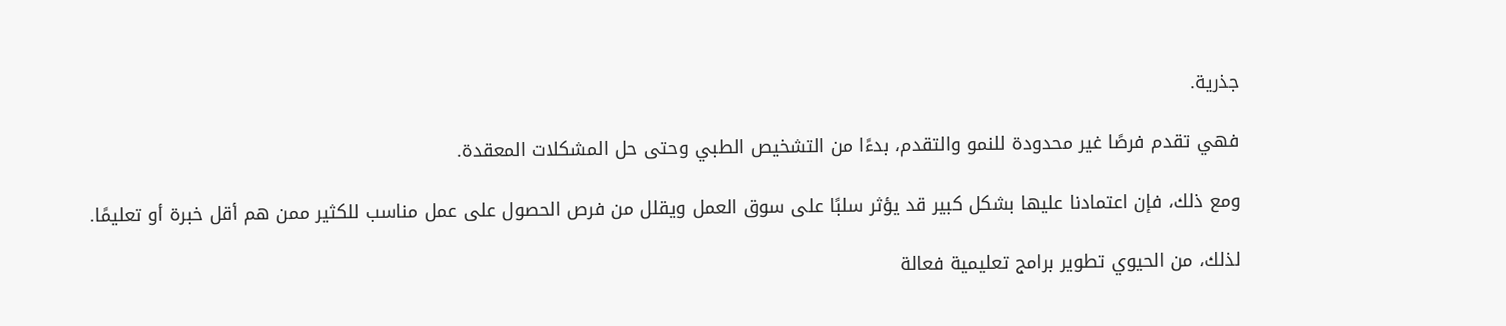جذرية.

فهي تقدم فرصًا غير محدودة للنمو والتقدم، بدءًا من التشخيص الطبي وحتى حل المشكلات المعقدة.

ومع ذلك، فإن اعتمادنا عليها بشكل كبير قد يؤثر سلبًا على سوق العمل ويقلل من فرص الحصول على عمل مناسب للكثير ممن هم أقل خبرة أو تعليمًا.

لذلك، من الحيوي تطوير برامج تعليمية فعالة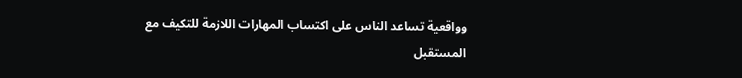وواقعية تساعد الناس على اكتساب المهارات اللازمة للتكيف مع المستقبل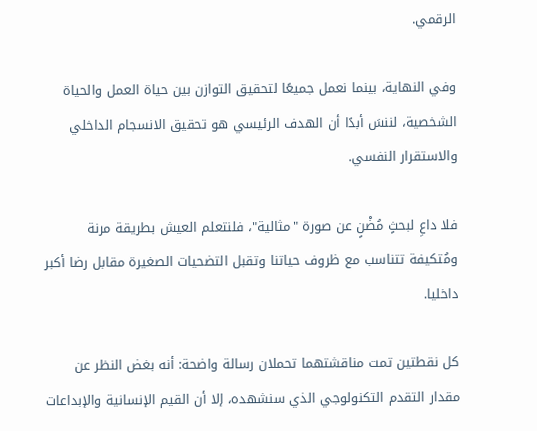الرقمي.

وفي النهاية، بينما نعمل جميعًا لتحقيق التوازن بين حياة العمل والحياة الشخصية، لننسَ أبدًا أن الهدف الرئيسي هو تحقيق الانسجام الداخلي والاستقرار النفسي.

فلا داعِ لبحثٍ مُضْنٍ عن صورة "مثالية"، فلنتعلم العيش بطريقة مرنة ومُتكيفة تتناسب مع ظروف حياتنا وتقبل التضحيات الصغيرة مقابل رضا أكبر داخليا.

كل نقطتين تمت مناقشتهما تحملان رسالة واضحة: أنه بغض النظر عن مقدار التقدم التكنولوجي الذي سنشهده، إلا أن القيم الإنسانية والإبداعات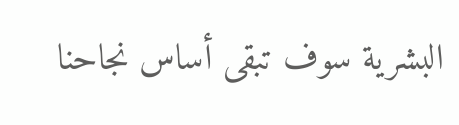البشرية سوف تبقى أساس نجاحنا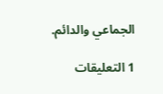الجماعي والدائم.

1 التعليقات